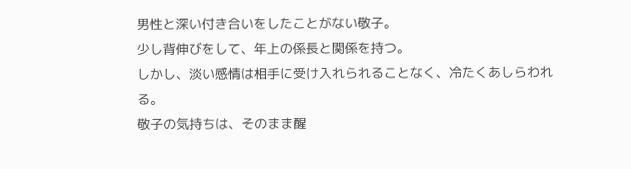男性と深い付き合いをしたことがない敬子。
少し背伸びをして、年上の係長と関係を持つ。
しかし、淡い感情は相手に受け入れられることなく、冷たくあしらわれる。
敬子の気持ちは、そのまま醒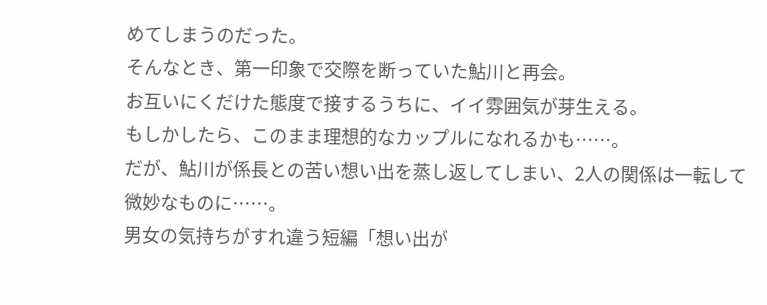めてしまうのだった。
そんなとき、第一印象で交際を断っていた鮎川と再会。
お互いにくだけた態度で接するうちに、イイ雰囲気が芽生える。
もしかしたら、このまま理想的なカップルになれるかも……。
だが、鮎川が係長との苦い想い出を蒸し返してしまい、2人の関係は一転して微妙なものに……。
男女の気持ちがすれ違う短編「想い出が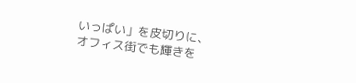いっぱい」を皮切りに、
オフィス街でも輝きを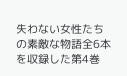失わない女性たちの素敵な物語全6本を収録した第4巻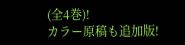(全4巻)!
カラー原稿も追加版!